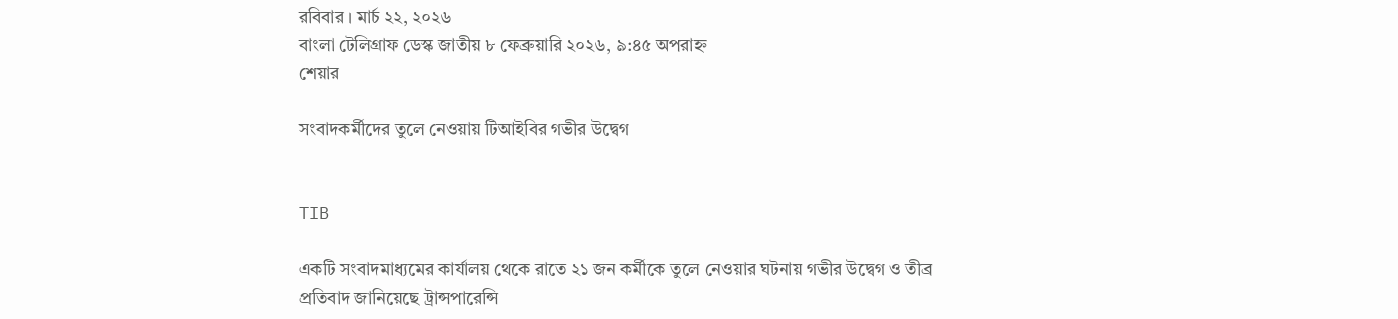রবিবার । মার্চ ২২, ২০২৬
বাংলা টেলিগ্রাফ ডেস্ক জাতীয় ৮ ফেব্রুয়ারি ২০২৬, ৯:৪৫ অপরাহ্ন
শেয়ার

সংবাদকর্মীদের তুলে নেওয়ায় টিআইবির গভীর উদ্বেগ


TIB

একটি সংবাদমাধ্যমের কার্যালয় থেকে রাতে ২১ জন কর্মীকে তুলে নেওয়ার ঘটনায় গভীর উদ্বেগ ও তীব্র প্রতিবাদ জানিয়েছে ট্রান্সপারেন্সি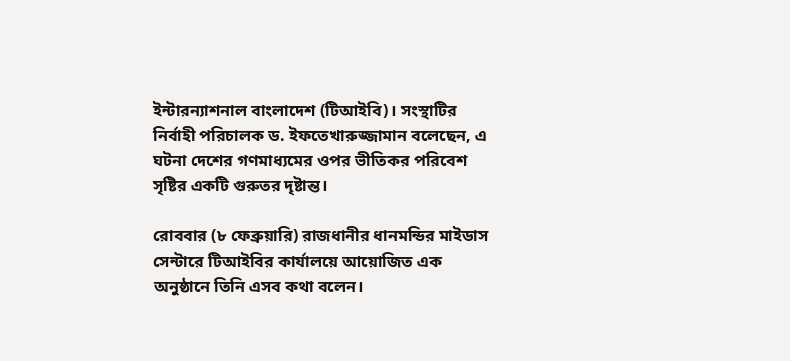ইন্টারন্যাশনাল বাংলাদেশ (টিআইবি)। সংস্থাটির নির্বাহী পরিচালক ড. ইফতেখারুজ্জামান বলেছেন, এ ঘটনা দেশের গণমাধ্যমের ওপর ভীতিকর পরিবেশ সৃষ্টির একটি গুরুতর দৃষ্টান্ত।

রোববার (৮ ফেব্রুয়ারি) রাজধানীর ধানমন্ডির মাইডাস সেন্টারে টিআইবির কার্যালয়ে আয়োজিত এক অনুষ্ঠানে তিনি এসব কথা বলেন।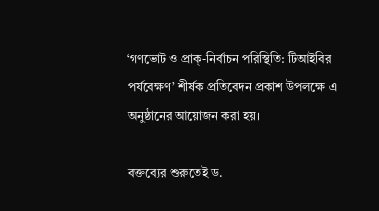‘গণভোট ও প্রাক্-নির্বাচন পরিস্থিতি: টিআইবির পর্যবেক্ষণ’ শীর্ষক প্রতিবেদন প্রকাশ উপলক্ষে এ অনুষ্ঠানের আয়োজন করা হয়।

বক্তব্যের শুরুতেই ড.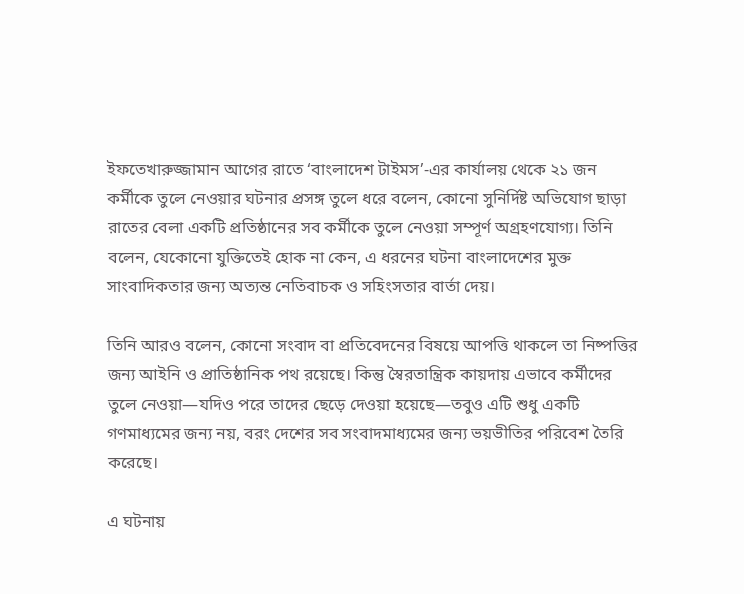ইফতেখারুজ্জামান আগের রাতে ‘বাংলাদেশ টাইমস’-এর কার্যালয় থেকে ২১ জন কর্মীকে তুলে নেওয়ার ঘটনার প্রসঙ্গ তুলে ধরে বলেন, কোনো সুনির্দিষ্ট অভিযোগ ছাড়া রাতের বেলা একটি প্রতিষ্ঠানের সব কর্মীকে তুলে নেওয়া সম্পূর্ণ অগ্রহণযোগ্য। তিনি বলেন, যেকোনো যুক্তিতেই হোক না কেন, এ ধরনের ঘটনা বাংলাদেশের মুক্ত সাংবাদিকতার জন্য অত্যন্ত নেতিবাচক ও সহিংসতার বার্তা দেয়।

তিনি আরও বলেন, কোনো সংবাদ বা প্রতিবেদনের বিষয়ে আপত্তি থাকলে তা নিষ্পত্তির জন্য আইনি ও প্রাতিষ্ঠানিক পথ রয়েছে। কিন্তু স্বৈরতান্ত্রিক কায়দায় এভাবে কর্মীদের তুলে নেওয়া—যদিও পরে তাদের ছেড়ে দেওয়া হয়েছে—তবুও এটি শুধু একটি গণমাধ্যমের জন্য নয়, বরং দেশের সব সংবাদমাধ্যমের জন্য ভয়ভীতির পরিবেশ তৈরি করেছে।

এ ঘটনায়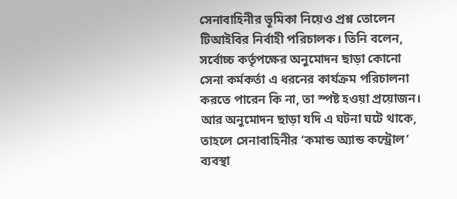সেনাবাহিনীর ভূমিকা নিয়েও প্রশ্ন তোলেন টিআইবির নির্বাহী পরিচালক। তিনি বলেন, সর্বোচ্চ কর্তৃপক্ষের অনুমোদন ছাড়া কোনো সেনা কর্মকর্তা এ ধরনের কার্যক্রম পরিচালনা করতে পারেন কি না, তা স্পষ্ট হওয়া প্রয়োজন। আর অনুমোদন ছাড়া যদি এ ঘটনা ঘটে থাকে, তাহলে সেনাবাহিনীর ‘কমান্ড অ্যান্ড কন্ট্রোল’ ব্যবস্থা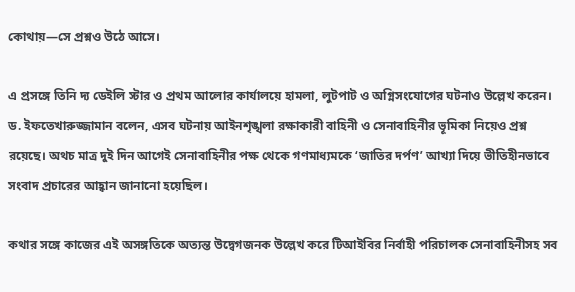কোথায়—সে প্রশ্নও উঠে আসে।

এ প্রসঙ্গে তিনি দ্য ডেইলি স্টার ও প্রথম আলোর কার্যালয়ে হামলা, লুটপাট ও অগ্নিসংযোগের ঘটনাও উল্লেখ করেন। ড. ইফতেখারুজ্জামান বলেন, এসব ঘটনায় আইনশৃঙ্খলা রক্ষাকারী বাহিনী ও সেনাবাহিনীর ভূমিকা নিয়েও প্রশ্ন রয়েছে। অথচ মাত্র দুই দিন আগেই সেনাবাহিনীর পক্ষ থেকে গণমাধ্যমকে ‘জাতির দর্পণ’ আখ্যা দিয়ে ভীতিহীনভাবে সংবাদ প্রচারের আহ্বান জানানো হয়েছিল।

কথার সঙ্গে কাজের এই অসঙ্গতিকে অত্যন্ত উদ্বেগজনক উল্লেখ করে টিআইবির নির্বাহী পরিচালক সেনাবাহিনীসহ সব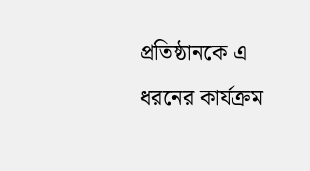প্রতিষ্ঠানকে এ ধরনের কার্যক্রম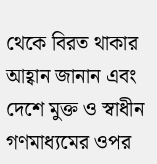থেকে বিরত থাকার আহ্বান জানান এবং দেশে মুক্ত ও স্বাধীন গণমাধ্যমের ওপর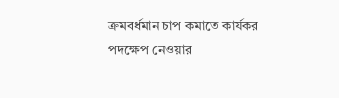ক্রমবর্ধমান চাপ কমাতে কার্যকর পদক্ষেপ নেওয়ার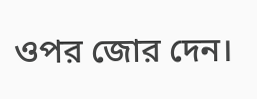ওপর জোর দেন।